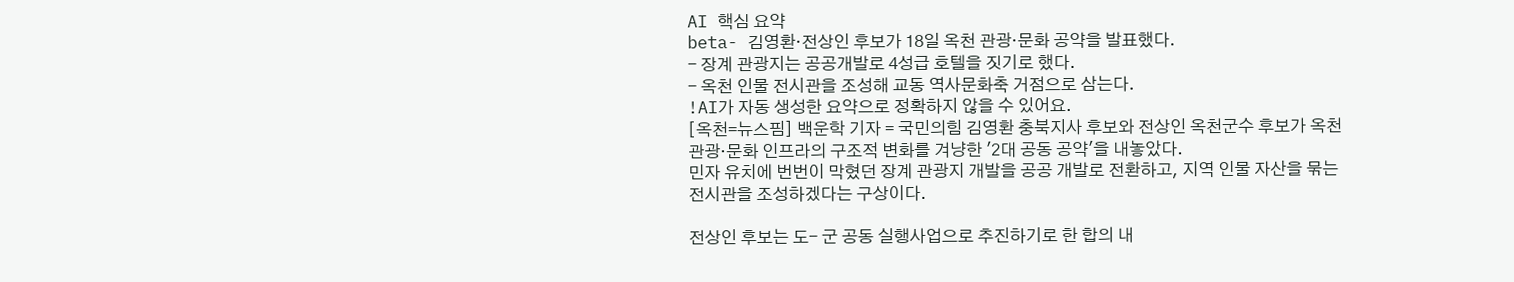AI 핵심 요약
beta- 김영환·전상인 후보가 18일 옥천 관광·문화 공약을 발표했다.
- 장계 관광지는 공공개발로 4성급 호텔을 짓기로 했다.
- 옥천 인물 전시관을 조성해 교동 역사문화축 거점으로 삼는다.
!AI가 자동 생성한 요약으로 정확하지 않을 수 있어요.
[옥천=뉴스핌] 백운학 기자 = 국민의힘 김영환 충북지사 후보와 전상인 옥천군수 후보가 옥천 관광·문화 인프라의 구조적 변화를 겨냥한 '2대 공동 공약'을 내놓았다.
민자 유치에 번번이 막혔던 장계 관광지 개발을 공공 개발로 전환하고, 지역 인물 자산을 묶는 전시관을 조성하겠다는 구상이다.

전상인 후보는 도- 군 공동 실행사업으로 추진하기로 한 합의 내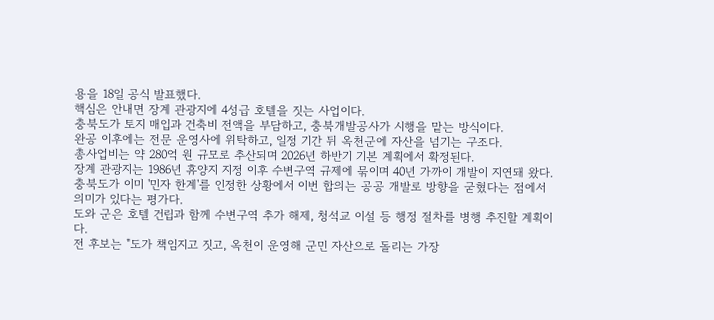용을 18일 공식 발표했다.
핵심은 안내면 장계 관광지에 4성급 호텔을 짓는 사업이다.
충북도가 토지 매입과 건축비 전액을 부담하고, 충북개발공사가 시행을 맡는 방식이다.
완공 이후에는 전문 운영사에 위탁하고, 일정 기간 뒤 옥천군에 자산을 넘기는 구조다.
총사업비는 약 280억 원 규모로 추산되며 2026년 하반기 기본 계획에서 확정된다.
장계 관광지는 1986년 휴양지 지정 이후 수변구역 규제에 묶이며 40년 가까이 개발이 지연돼 왔다.
충북도가 이미 '민자 한계'를 인정한 상황에서 이번 합의는 공공 개발로 방향을 굳혔다는 점에서 의미가 있다는 평가다.
도와 군은 호텔 건립과 함께 수변구역 추가 해제, 청석교 이설 등 행정 절차를 병행 추진할 계획이다.
전 후보는 "도가 책임지고 짓고, 옥천이 운영해 군민 자산으로 돌리는 가장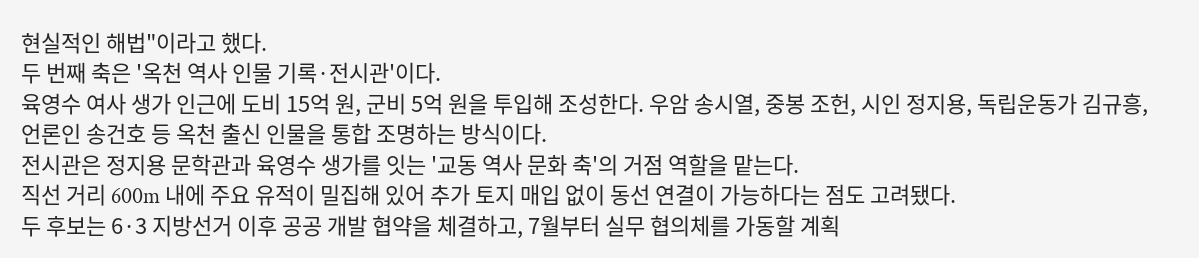현실적인 해법"이라고 했다.
두 번째 축은 '옥천 역사 인물 기록·전시관'이다.
육영수 여사 생가 인근에 도비 15억 원, 군비 5억 원을 투입해 조성한다. 우암 송시열, 중봉 조헌, 시인 정지용, 독립운동가 김규흥, 언론인 송건호 등 옥천 출신 인물을 통합 조명하는 방식이다.
전시관은 정지용 문학관과 육영수 생가를 잇는 '교동 역사 문화 축'의 거점 역할을 맡는다.
직선 거리 600m 내에 주요 유적이 밀집해 있어 추가 토지 매입 없이 동선 연결이 가능하다는 점도 고려됐다.
두 후보는 6·3 지방선거 이후 공공 개발 협약을 체결하고, 7월부터 실무 협의체를 가동할 계획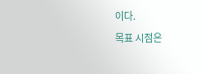이다.
목표 시점은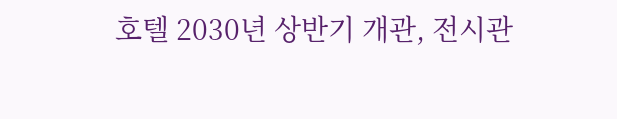호텔 2030년 상반기 개관, 전시관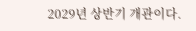2029년 상반기 개관이다.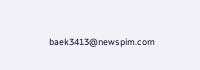baek3413@newspim.com